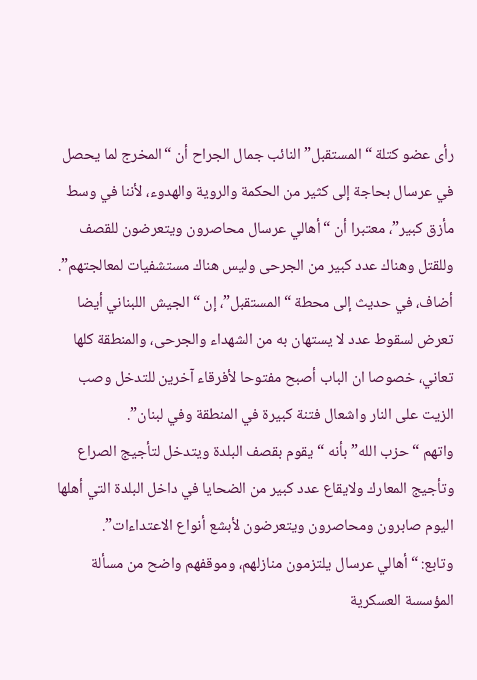رأى عضو كتلة “المستقبل” النائب جمال الجراح أن “المخرج لما يحصل في عرسال بحاجة إلى كثير من الحكمة والروية والهدوء، لأننا في وسط مأزق كبير”، معتبرا أن “أهالي عرسال محاصرون ويتعرضون للقصف وللقتل وهناك عدد كبير من الجرحى وليس هناك مستشفيات لمعالجتهم”.
أضاف، في حديث إلى محطة “المستقبل”، إن “الجيش اللبناني أيضا تعرض لسقوط عدد لا يستهان به من الشهداء والجرحى، والمنطقة كلها تعاني، خصوصا ان الباب أصبح مفتوحا لأفرقاء آخرين للتدخل وصب الزيت على النار واشعال فتنة كبيرة في المنطقة وفي لبنان”.
واتهم “حزب الله” بأنه “يقوم بقصف البلدة ويتدخل لتأجيج الصراع وتأجيج المعارك ولايقاع عدد كبير من الضحايا في داخل البلدة التي أهلها اليوم صابرون ومحاصرون ويتعرضون لأبشع أنواع الاعتداءات”.
وتابع: “أهالي عرسال يلتزمون منازلهم، وموقفهم واضح من مسألة المؤسسة العسكرية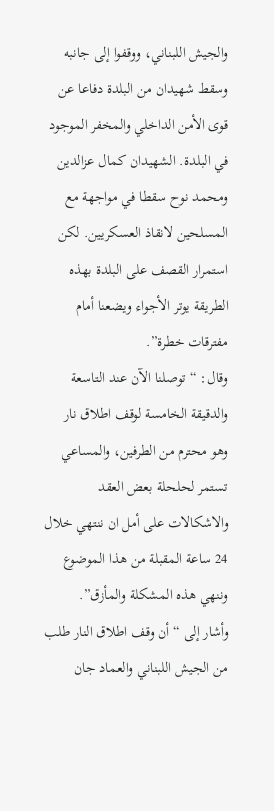والجيش اللبناني، ووقفوا إلى جانبه وسقط شهيدان من البلدة دفاعا عن قوى الأمن الداخلي والمخفر الموجود في البلدة. الشهيدان كمال عزالدين ومحمد نوح سقطا في مواجهة مع المسلحين لانقاذ العسكريين. لكن استمرار القصف على البلدة بهذه الطريقة يوتر الأجواء ويضعنا أمام مفترقات خطرة”.
وقال: “توصلنا الآن عند التاسعة والدقيقة الخامسة لوقف اطلاق نار وهو محترم من الطرفين، والمساعي تستمر لحلحلة بعض العقد والاشكالات على أمل ان ننتهي خلال 24 ساعة المقبلة من هذا الموضوع وننهي هذه المشكلة والمأزق”.
وأشار إلى “أن وقف اطلاق النار طلب من الجيش اللبناني والعماد جان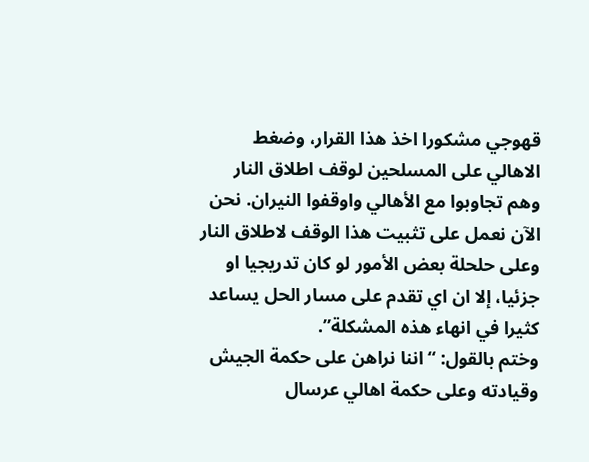قهوجي مشكورا اخذ هذا القرار، وضغط الاهالي على المسلحين لوقف اطلاق النار وهم تجاوبوا مع الأهالي واوقفوا النيران. نحن الآن نعمل على تثبيت هذا الوقف لاطلاق النار وعلى حلحلة بعض الأمور لو كان تدريجيا او جزئيا، إلا ان اي تقدم على مسار الحل يساعد كثيرا في انهاء هذه المشكلة”.
وختم بالقول: “اننا نراهن على حكمة الجيش وقيادته وعلى حكمة اهالي عرسال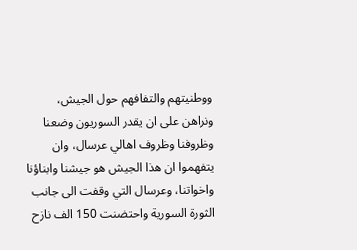ووطنيتهم والتفافهم حول الجيش، ونراهن على ان يقدر السوريون وضعنا وظروفنا وظروف اهالي عرسال، وان يتفهموا ان هذا الجيش هو جيشنا وابناؤنا واخواتنا، وعرسال التي وقفت الى جانب الثورة السورية واحتضنت 150 الف نازح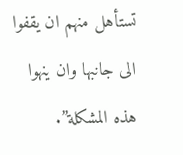تستأهل منهم ان يقفوا الى جانبها وان ينهوا هذه المشكلة”.